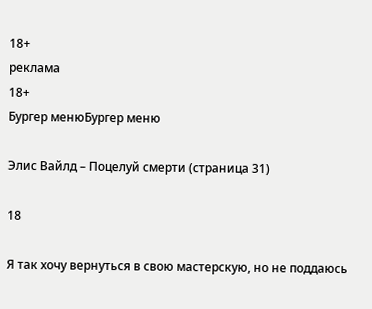18+
реклама
18+
Бургер менюБургер меню

Элис Вайлд – Поцелуй смерти (страница 31)

18

Я так хочу вернуться в свою мастерскую, но не поддаюсь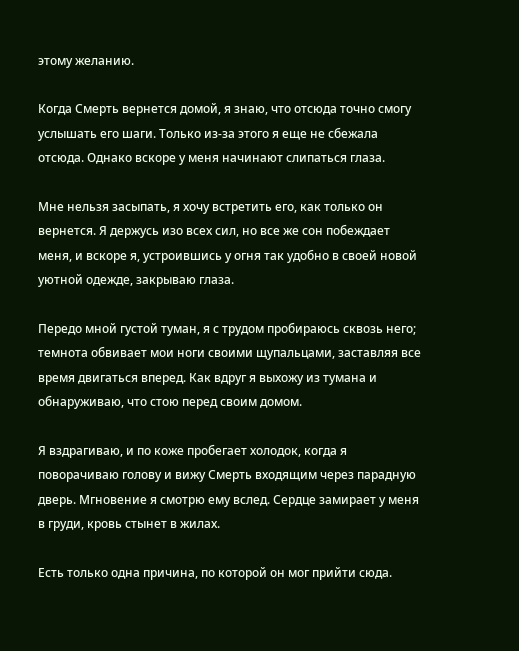этому желанию.

Когда Смерть вернется домой, я знаю, что отсюда точно смогу услышать его шаги. Только из-за этого я еще не сбежала отсюда. Однако вскоре у меня начинают слипаться глаза.

Мне нельзя засыпать, я хочу встретить его, как только он вернется. Я держусь изо всех сил, но все же сон побеждает меня, и вскоре я, устроившись у огня так удобно в своей новой уютной одежде, закрываю глаза.

Передо мной густой туман, я с трудом пробираюсь сквозь него; темнота обвивает мои ноги своими щупальцами, заставляя все время двигаться вперед. Как вдруг я выхожу из тумана и обнаруживаю, что стою перед своим домом.

Я вздрагиваю, и по коже пробегает холодок, когда я поворачиваю голову и вижу Смерть входящим через парадную дверь. Мгновение я смотрю ему вслед. Сердце замирает у меня в груди, кровь стынет в жилах.

Есть только одна причина, по которой он мог прийти сюда.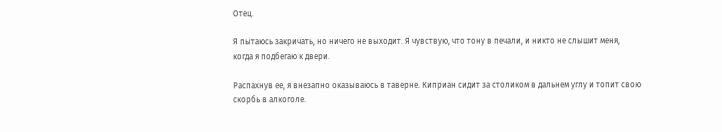Отец.

Я пытаюсь закричать, но ничего не выходит. Я чувствую, что тону в печали, и никто не слышит меня, когда я подбегаю к двери.

Распахнув ее, я внезапно оказываюсь в таверне. Киприан сидит за столиком в дальнем углу и топит свою скорбь в алкоголе.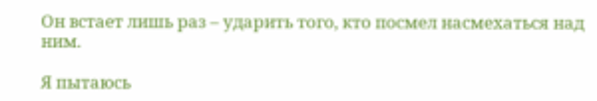Он встает лишь раз – ударить того, кто посмел насмехаться над ним.

Я пытаюсь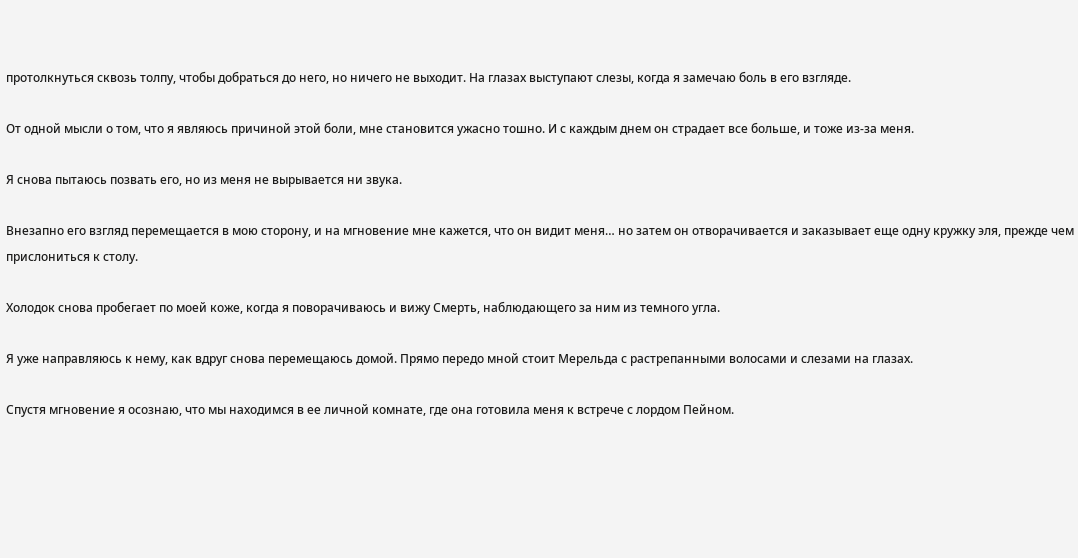протолкнуться сквозь толпу, чтобы добраться до него, но ничего не выходит. На глазах выступают слезы, когда я замечаю боль в его взгляде.

От одной мысли о том, что я являюсь причиной этой боли, мне становится ужасно тошно. И с каждым днем он страдает все больше, и тоже из-за меня.

Я снова пытаюсь позвать его, но из меня не вырывается ни звука.

Внезапно его взгляд перемещается в мою сторону, и на мгновение мне кажется, что он видит меня… но затем он отворачивается и заказывает еще одну кружку эля, прежде чем прислониться к столу.

Холодок снова пробегает по моей коже, когда я поворачиваюсь и вижу Смерть, наблюдающего за ним из темного угла.

Я уже направляюсь к нему, как вдруг снова перемещаюсь домой. Прямо передо мной стоит Мерельда с растрепанными волосами и слезами на глазах.

Спустя мгновение я осознаю, что мы находимся в ее личной комнате, где она готовила меня к встрече с лордом Пейном.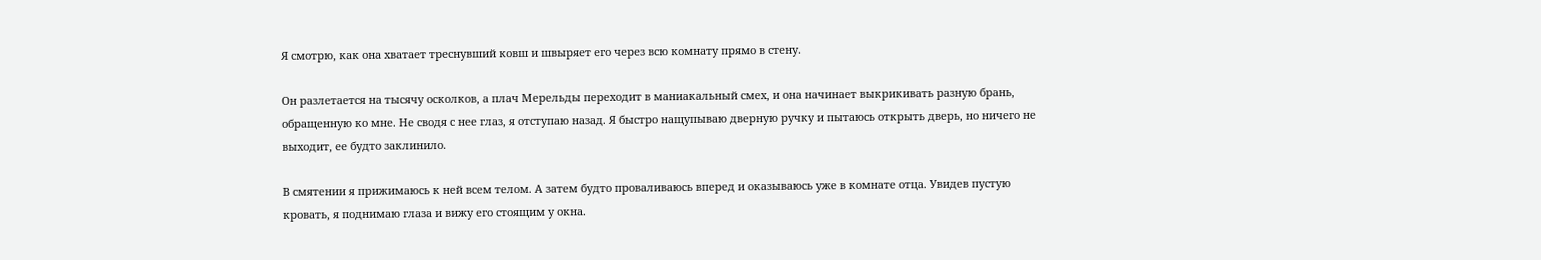Я смотрю, как она хватает треснувший ковш и швыряет его через всю комнату прямо в стену.

Он разлетается на тысячу осколков, а плач Мерельды переходит в маниакальный смех, и она начинает выкрикивать разную брань, обращенную ко мне. Не сводя с нее глаз, я отступаю назад. Я быстро нащупываю дверную ручку и пытаюсь открыть дверь, но ничего не выходит, ее будто заклинило.

В смятении я прижимаюсь к ней всем телом. А затем будто проваливаюсь вперед и оказываюсь уже в комнате отца. Увидев пустую кровать, я поднимаю глаза и вижу его стоящим у окна.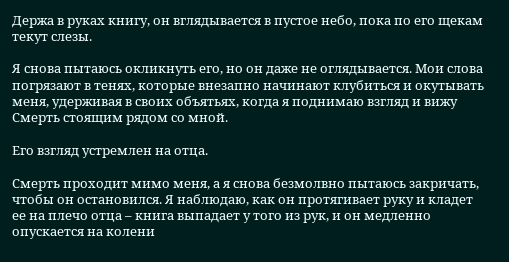Держа в руках книгу, он вглядывается в пустое небо, пока по его щекам текут слезы.

Я снова пытаюсь окликнуть его, но он даже не оглядывается. Мои слова погрязают в тенях, которые внезапно начинают клубиться и окутывать меня, удерживая в своих объятьях, когда я поднимаю взгляд и вижу Смерть стоящим рядом со мной.

Его взгляд устремлен на отца.

Смерть проходит мимо меня, а я снова безмолвно пытаюсь закричать, чтобы он остановился. Я наблюдаю, как он протягивает руку и кладет ее на плечо отца – книга выпадает у того из рук, и он медленно опускается на колени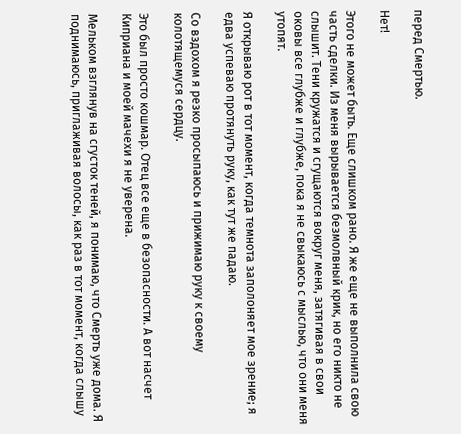перед Смертью.

Нет!

Этого не может быть. Еще слишком рано. Я же еще не выполнила свою часть сделки. Из меня вырывается безмолвный крик, но его никто не слышит. Тени кружатся и сгущаются вокруг меня, затягивая в свои оковы все глубже и глубже, пока я не свыкаюсь с мыслью, что они меня утопят.

Я открываю рот в тот момент, когда темнота заполоняет мое зрение; я едва успеваю протянуть руку, как тут же падаю.

Со вздохом я резко просыпаюсь и прижимаю руку к своему колотящемуся сердцу.

Это был просто кошмар. Отец все еще в безопасности. А вот насчет Киприана и моей мачехи я не уверена.

Мельком взглянув на сгусток теней, я понимаю, что Смерть уже дома. Я поднимаюсь, приглаживая волосы, как раз в тот момент, когда слышу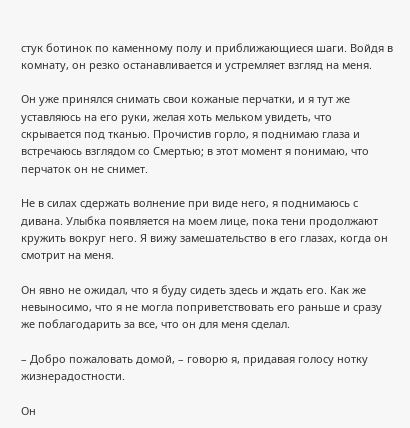стук ботинок по каменному полу и приближающиеся шаги. Войдя в комнату, он резко останавливается и устремляет взгляд на меня.

Он уже принялся снимать свои кожаные перчатки, и я тут же уставляюсь на его руки, желая хоть мельком увидеть, что скрывается под тканью. Прочистив горло, я поднимаю глаза и встречаюсь взглядом со Смертью; в этот момент я понимаю, что перчаток он не снимет.

Не в силах сдержать волнение при виде него, я поднимаюсь с дивана. Улыбка появляется на моем лице, пока тени продолжают кружить вокруг него. Я вижу замешательство в его глазах, когда он смотрит на меня.

Он явно не ожидал, что я буду сидеть здесь и ждать его. Как же невыносимо, что я не могла поприветствовать его раньше и сразу же поблагодарить за все, что он для меня сделал.

– Добро пожаловать домой, – говорю я, придавая голосу нотку жизнерадостности.

Он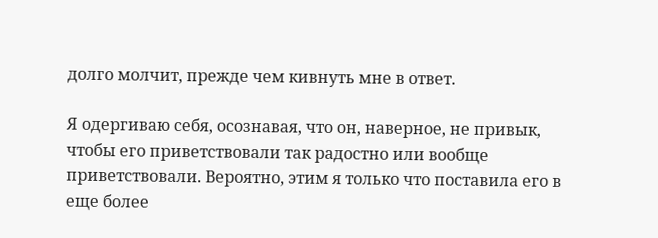долго молчит, прежде чем кивнуть мне в ответ.

Я одергиваю себя, осознавая, что он, наверное, не привык, чтобы его приветствовали так радостно или вообще приветствовали. Вероятно, этим я только что поставила его в еще более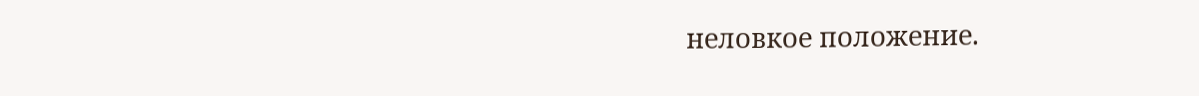неловкое положение.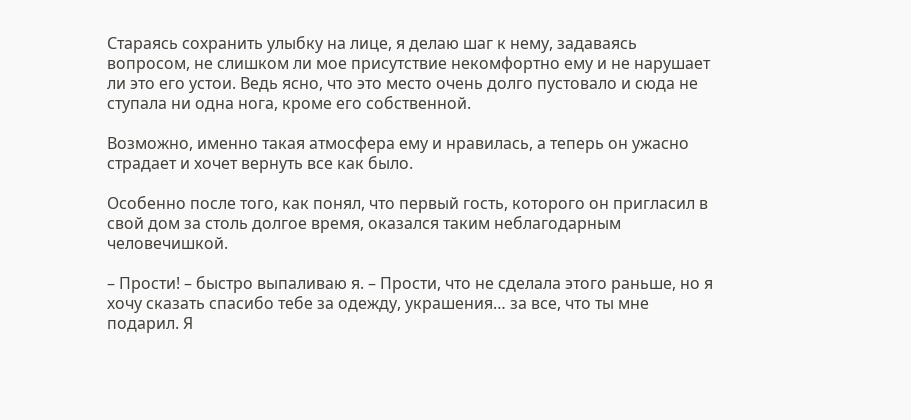Стараясь сохранить улыбку на лице, я делаю шаг к нему, задаваясь вопросом, не слишком ли мое присутствие некомфортно ему и не нарушает ли это его устои. Ведь ясно, что это место очень долго пустовало и сюда не ступала ни одна нога, кроме его собственной.

Возможно, именно такая атмосфера ему и нравилась, а теперь он ужасно страдает и хочет вернуть все как было.

Особенно после того, как понял, что первый гость, которого он пригласил в свой дом за столь долгое время, оказался таким неблагодарным человечишкой.

– Прости! – быстро выпаливаю я. – Прости, что не сделала этого раньше, но я хочу сказать спасибо тебе за одежду, украшения… за все, что ты мне подарил. Я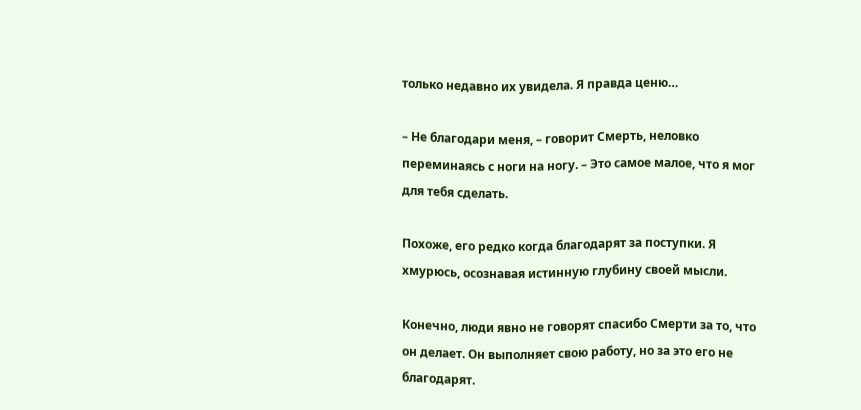только недавно их увидела. Я правда ценю…

– Не благодари меня, – говорит Смерть, неловко переминаясь с ноги на ногу. – Это самое малое, что я мог для тебя сделать.

Похоже, его редко когда благодарят за поступки. Я хмурюсь, осознавая истинную глубину своей мысли.

Конечно, люди явно не говорят спасибо Смерти за то, что он делает. Он выполняет свою работу, но за это его не благодарят.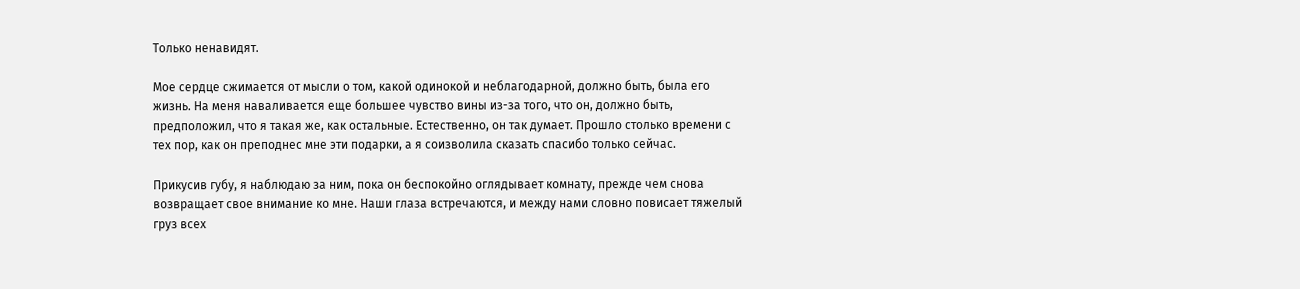Только ненавидят.

Мое сердце сжимается от мысли о том, какой одинокой и неблагодарной, должно быть, была его жизнь. На меня наваливается еще большее чувство вины из-за того, что он, должно быть, предположил, что я такая же, как остальные. Естественно, он так думает. Прошло столько времени с тех пор, как он преподнес мне эти подарки, а я соизволила сказать спасибо только сейчас.

Прикусив губу, я наблюдаю за ним, пока он беспокойно оглядывает комнату, прежде чем снова возвращает свое внимание ко мне. Наши глаза встречаются, и между нами словно повисает тяжелый груз всех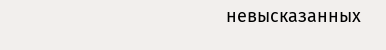невысказанных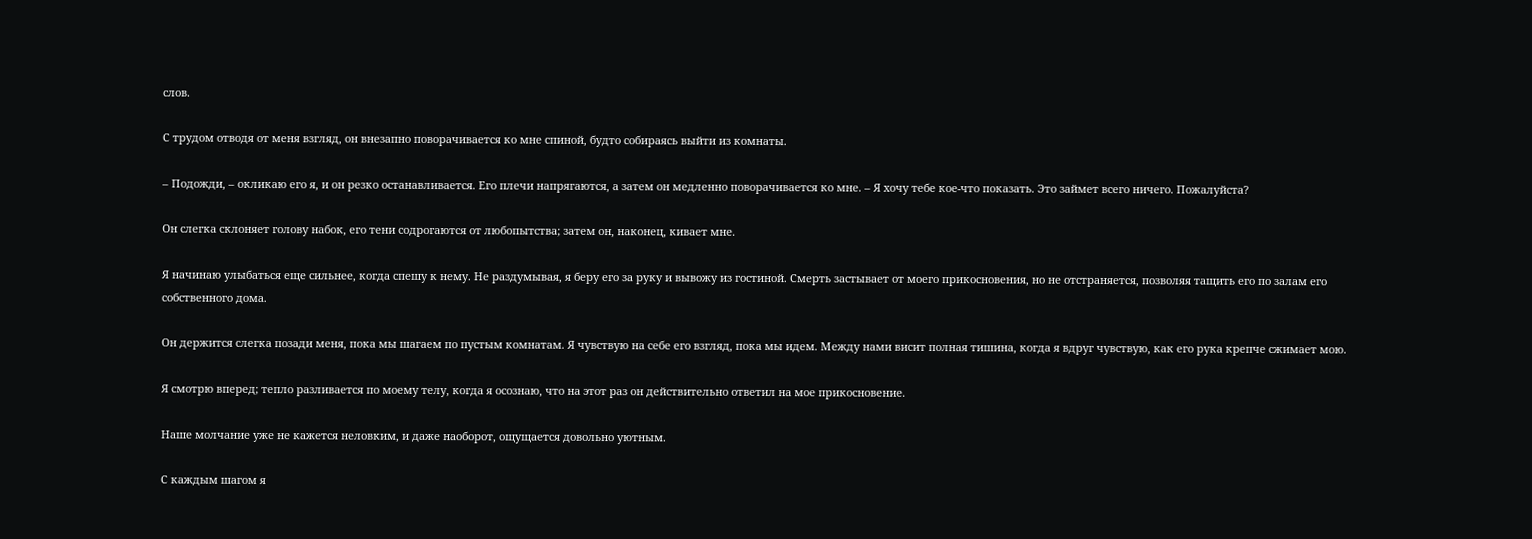слов.

С трудом отводя от меня взгляд, он внезапно поворачивается ко мне спиной, будто собираясь выйти из комнаты.

– Подожди, – окликаю его я, и он резко останавливается. Его плечи напрягаются, а затем он медленно поворачивается ко мне. – Я хочу тебе кое-что показать. Это займет всего ничего. Пожалуйста?

Он слегка склоняет голову набок, его тени содрогаются от любопытства; затем он, наконец, кивает мне.

Я начинаю улыбаться еще сильнее, когда спешу к нему. Не раздумывая, я беру его за руку и вывожу из гостиной. Смерть застывает от моего прикосновения, но не отстраняется, позволяя тащить его по залам его собственного дома.

Он держится слегка позади меня, пока мы шагаем по пустым комнатам. Я чувствую на себе его взгляд, пока мы идем. Между нами висит полная тишина, когда я вдруг чувствую, как его рука крепче сжимает мою.

Я смотрю вперед; тепло разливается по моему телу, когда я осознаю, что на этот раз он действительно ответил на мое прикосновение.

Наше молчание уже не кажется неловким, и даже наоборот, ощущается довольно уютным.

С каждым шагом я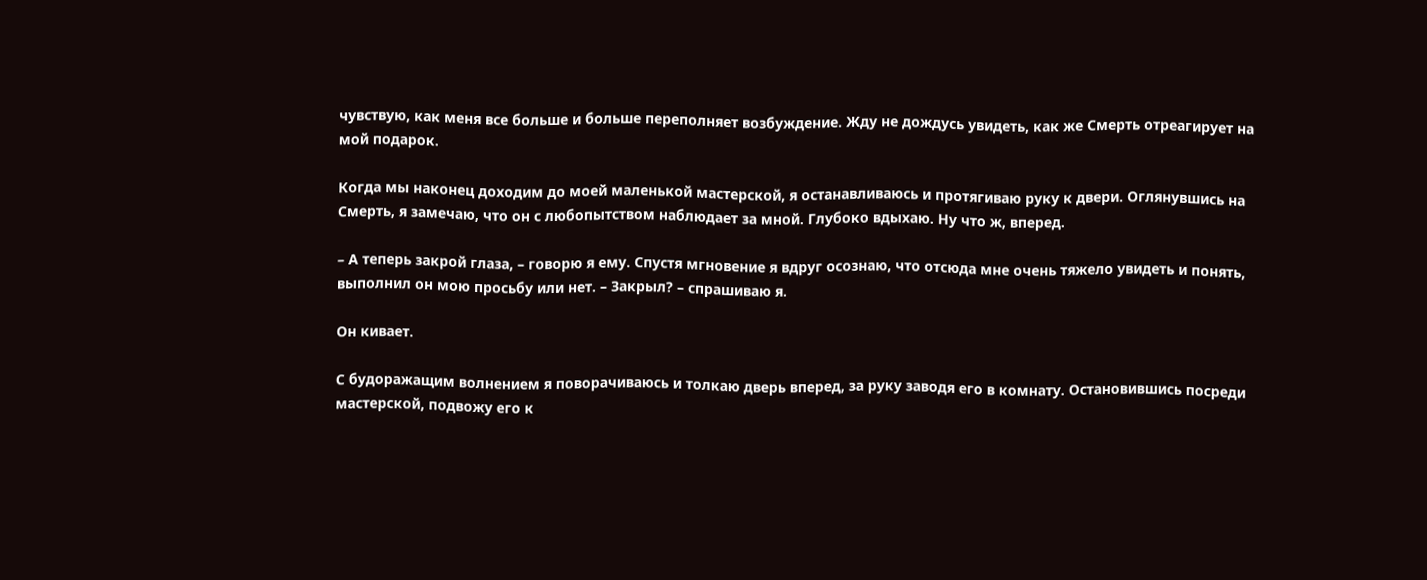чувствую, как меня все больше и больше переполняет возбуждение. Жду не дождусь увидеть, как же Смерть отреагирует на мой подарок.

Когда мы наконец доходим до моей маленькой мастерской, я останавливаюсь и протягиваю руку к двери. Оглянувшись на Смерть, я замечаю, что он с любопытством наблюдает за мной. Глубоко вдыхаю. Ну что ж, вперед.

– А теперь закрой глаза, – говорю я ему. Спустя мгновение я вдруг осознаю, что отсюда мне очень тяжело увидеть и понять, выполнил он мою просьбу или нет. – Закрыл? – спрашиваю я.

Он кивает.

С будоражащим волнением я поворачиваюсь и толкаю дверь вперед, за руку заводя его в комнату. Остановившись посреди мастерской, подвожу его к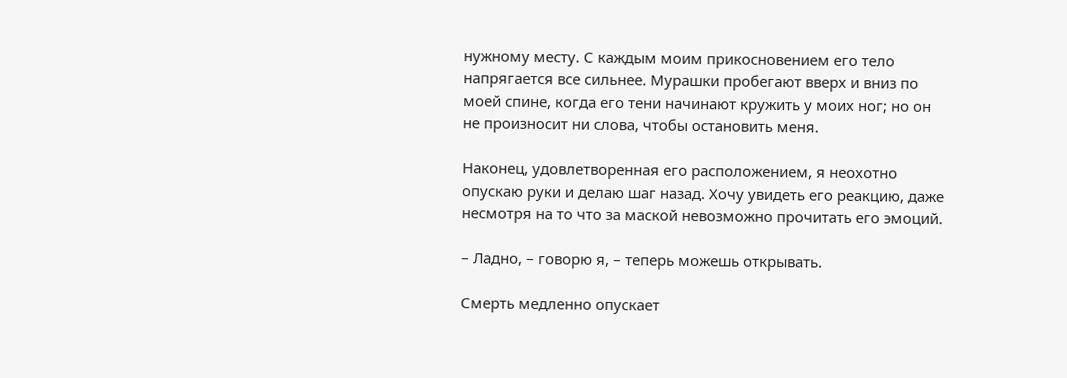нужному месту. С каждым моим прикосновением его тело напрягается все сильнее. Мурашки пробегают вверх и вниз по моей спине, когда его тени начинают кружить у моих ног; но он не произносит ни слова, чтобы остановить меня.

Наконец, удовлетворенная его расположением, я неохотно опускаю руки и делаю шаг назад. Хочу увидеть его реакцию, даже несмотря на то что за маской невозможно прочитать его эмоций.

– Ладно, – говорю я, – теперь можешь открывать.

Смерть медленно опускает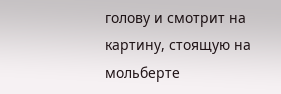голову и смотрит на картину, стоящую на мольберте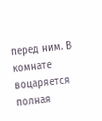перед ним. В комнате воцаряется полная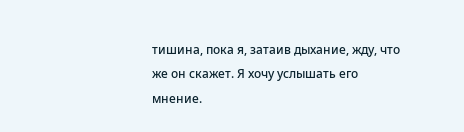тишина, пока я, затаив дыхание, жду, что же он скажет. Я хочу услышать его мнение.